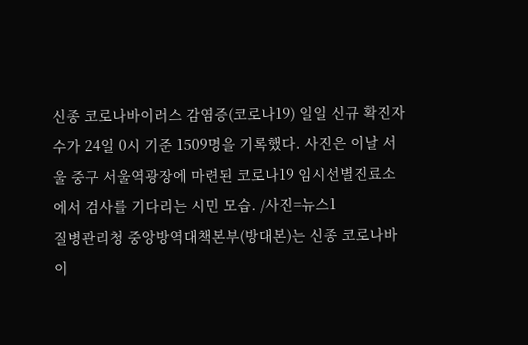신종 코로나바이러스 감염증(코로나19) 일일 신규 확진자 수가 24일 0시 기준 1509명을 기록했다. 사진은 이날 서울 중구 서울역광장에 마련된 코로나19 임시선별진료소에서 검사를 기다리는 시민 모습. /사진=뉴스1
질병관리청 중앙방역대책본부(방대본)는 신종 코로나바이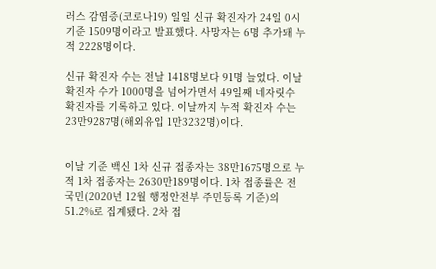러스 감염증(코로나19) 일일 신규 확진자가 24일 0시 기준 1509명이라고 발표했다. 사망자는 6명 추가돼 누적 2228명이다.

신규 확진자 수는 전날 1418명보다 91명 늘었다. 이날 확진자 수가 1000명을 넘어가면서 49일째 네자릿수 확진자를 기록하고 있다. 이날까지 누적 확진자 수는 23만9287명(해외유입 1만3232명)이다.


이날 기준 백신 1차 신규 접종자는 38만1675명으로 누적 1차 접종자는 2630만189명이다. 1차 접종률은 전국민(2020년 12월 행정안전부 주민등록 기준)의 51.2%로 집계됐다. 2차 접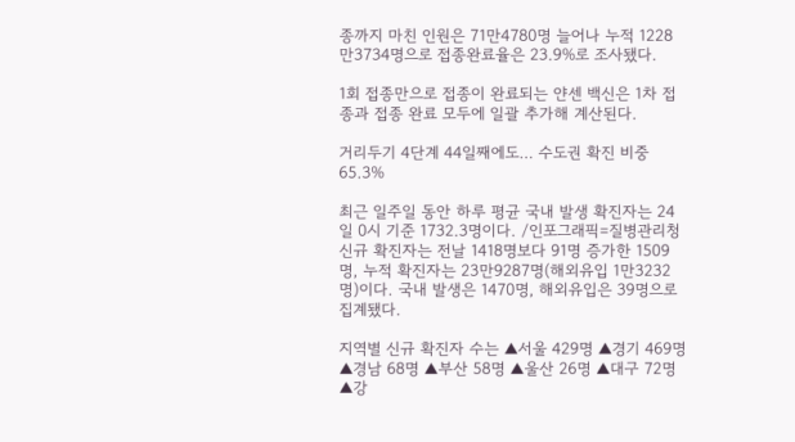종까지 마친 인원은 71만4780명 늘어나 누적 1228만3734명으로 접종완료율은 23.9%로 조사됐다.

1회 접종만으로 접종이 완료되는 얀센 백신은 1차 접종과 접종 완료 모두에 일괄 추가해 계산된다.

거리두기 4단계 44일째에도… 수도권 확진 비중 65.3%

최근 일주일 동안 하루 평균 국내 발생 확진자는 24일 0시 기준 1732.3명이다. /인포그래픽=질병관리청
신규 확진자는 전날 1418명보다 91명 증가한 1509명, 누적 확진자는 23만9287명(해외유입 1만3232명)이다. 국내 발생은 1470명, 해외유입은 39명으로 집계됐다.

지역별 신규 확진자 수는 ▲서울 429명 ▲경기 469명 ▲경남 68명 ▲부산 58명 ▲울산 26명 ▲대구 72명 ▲강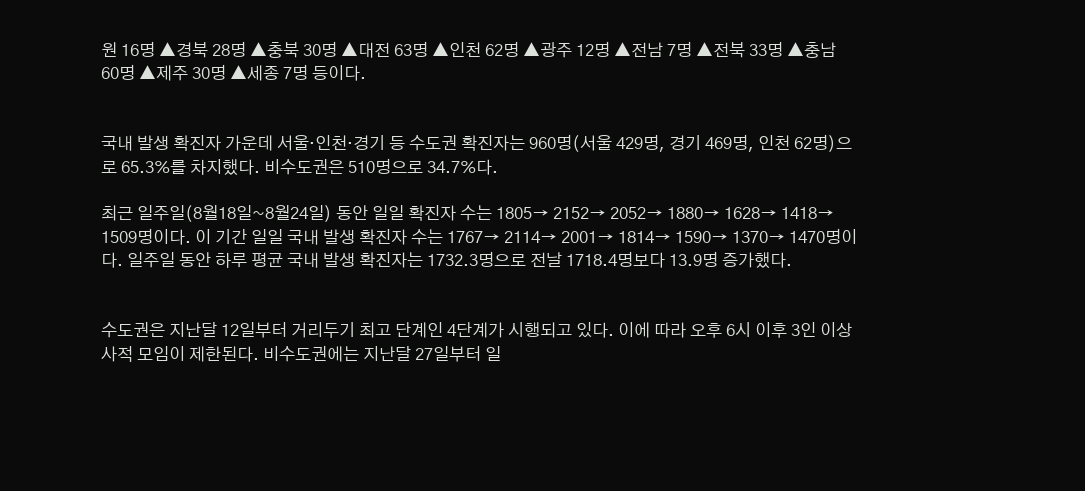원 16명 ▲경북 28명 ▲충북 30명 ▲대전 63명 ▲인천 62명 ▲광주 12명 ▲전남 7명 ▲전북 33명 ▲충남 60명 ▲제주 30명 ▲세종 7명 등이다.


국내 발생 확진자 가운데 서울·인천·경기 등 수도권 확진자는 960명(서울 429명, 경기 469명, 인천 62명)으로 65.3%를 차지했다. 비수도권은 510명으로 34.7%다.

최근 일주일(8월18일~8월24일) 동안 일일 확진자 수는 1805→ 2152→ 2052→ 1880→ 1628→ 1418→ 1509명이다. 이 기간 일일 국내 발생 확진자 수는 1767→ 2114→ 2001→ 1814→ 1590→ 1370→ 1470명이다. 일주일 동안 하루 평균 국내 발생 확진자는 1732.3명으로 전날 1718.4명보다 13.9명 증가했다.


수도권은 지난달 12일부터 거리두기 최고 단계인 4단계가 시행되고 있다. 이에 따라 오후 6시 이후 3인 이상 사적 모임이 제한된다. 비수도권에는 지난달 27일부터 일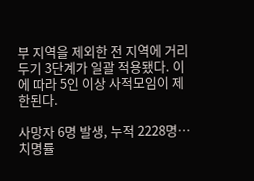부 지역을 제외한 전 지역에 거리두기 3단계가 일괄 적용됐다. 이에 따라 5인 이상 사적모임이 제한된다.

사망자 6명 발생, 누적 2228명… 치명률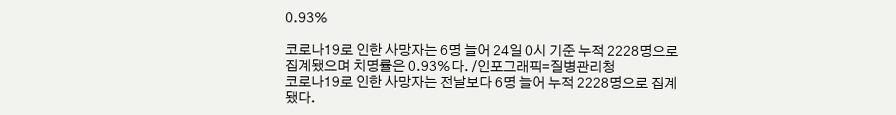0.93%

코로나19로 인한 사망자는 6명 늘어 24일 0시 기준 누적 2228명으로 집계됐으며 치명률은 0.93%다. /인포그래픽=질병관리청
코로나19로 인한 사망자는 전날보다 6명 늘어 누적 2228명으로 집계됐다.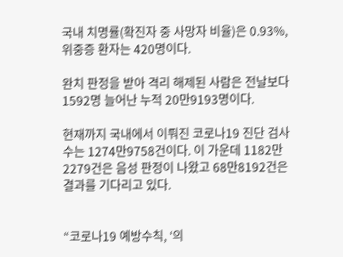국내 치명률(확진자 중 사망자 비율)은 0.93%, 위중증 환자는 420명이다.

완치 판정을 받아 격리 해제된 사람은 전날보다 1592명 늘어난 누적 20만9193명이다.

현재까지 국내에서 이뤄진 코로나19 진단 검사 수는 1274만9758건이다. 이 가운데 1182만2279건은 음성 판정이 나왔고 68만8192건은 결과를 기다리고 있다.


“코로나19 예방수칙, ‘의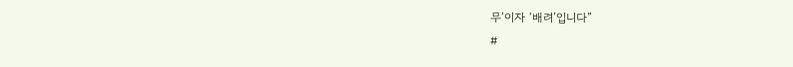무’이자 ‘배려’입니다”
#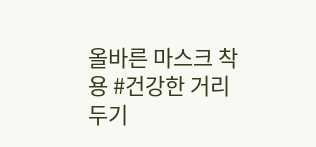올바른 마스크 착용 #건강한 거리두기